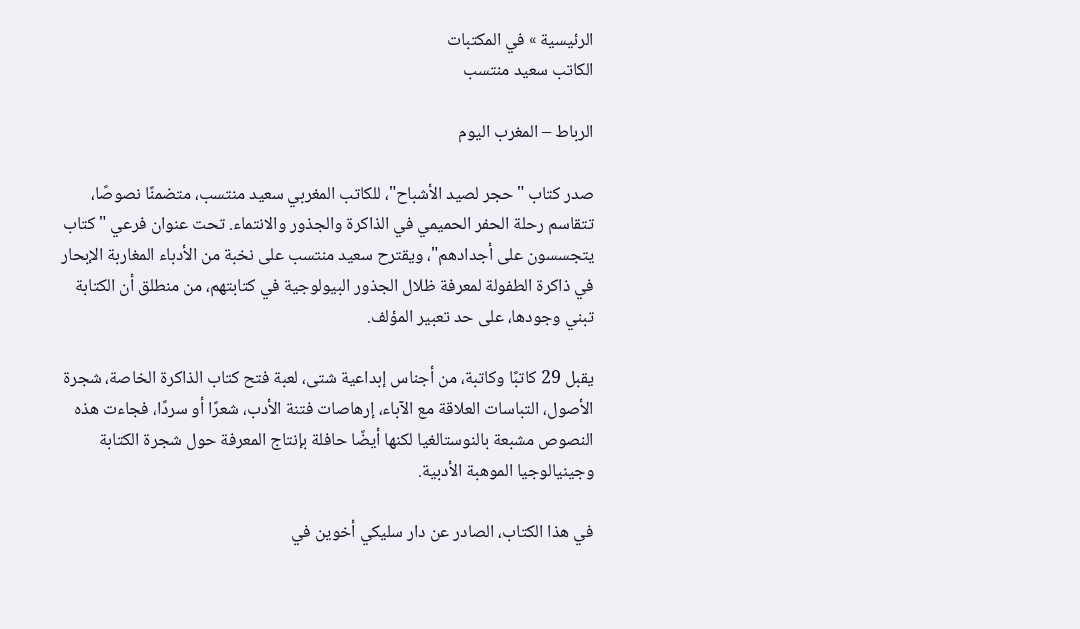الرئيسية » في المكتبات
الكاتب سعيد منتسب

الرباط – المغرب اليوم

صدر كتاب "حجر لصيد الأشباح"، للكاتب المغربي سعيد منتسب، متضمنًا نصوصًا، تتقاسم رحلة الحفر الحميمي في الذاكرة والجذور والانتماء. تحت عنوان فرعي "كتاب يتجسسون على أجدادهم"، ويقترح سعيد منتسب على نخبة من الأدباء المغاربة الإبحار في ذاكرة الطفولة لمعرفة ظلال الجذور البيولوجية في كتابتهم، من منطلق أن الكتابة تبني وجودها، على حد تعبير المؤلف.

يقبل 29 كاتبًا وكاتبة، من أجناس إبداعية شتى، لعبة فتح كتاب الذاكرة الخاصة، شجرة الأصول، التباسات العلاقة مع الآباء، إرهاصات فتنة الأدب، شعرًا أو سردًا، فجاءت هذه النصوص مشبعة بالنوستالغيا لكنها أيضًا حافلة بإنتاج المعرفة حول شجرة الكتابة وجينيالوجيا الموهبة الأدبية.

في هذا الكتاب، الصادر عن دار سليكي أخوين في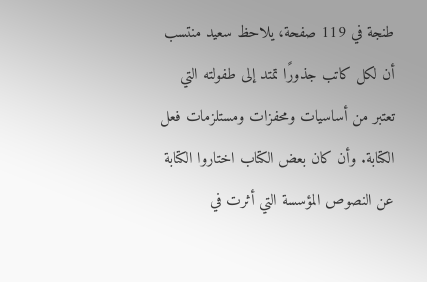طنجة في 119 صفحة، يلاحظ سعيد منتسب أن لكل كاتب جذورًا تمتد إلى طفولته التي تعتبر من أساسيات ومحفزات ومستلزمات فعل الكتابة. وأن كان بعض الكتاب اختاروا الكتابة عن النصوص المؤسسة التي أثرت في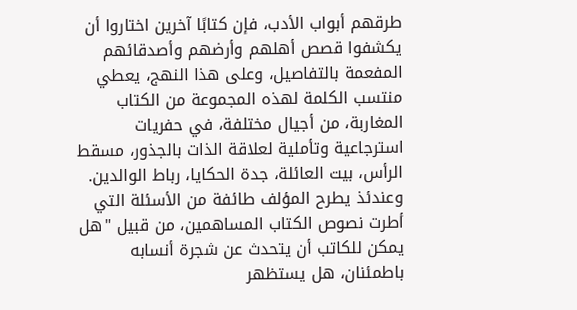طرقهم أبواب الأدب، فإن كتابًا آخرين اختاروا أن يكشفوا قصص أهلهم وأرضهم وأصدقائهم المفعمة بالتفاصيل، وعلى هذا النهج، يعطي منتسب الكلمة لهذه المجموعة من الكتاب المغاربة، من أجيال مختلفة، في حفريات استرجاعية وتأملية لعلاقة الذات بالجذور، مسقط الرأس، بيت العائلة، جدة الحكايا، رباط الوالدين. وعندئذ يطرح المؤلف طائفة من الأسئلة التي أطرت نصوص الكتاب المساهمين، من قبيل "هل يمكن للكاتب أن يتحدث عن شجرة أنسابه باطمئنان، هل يستظهر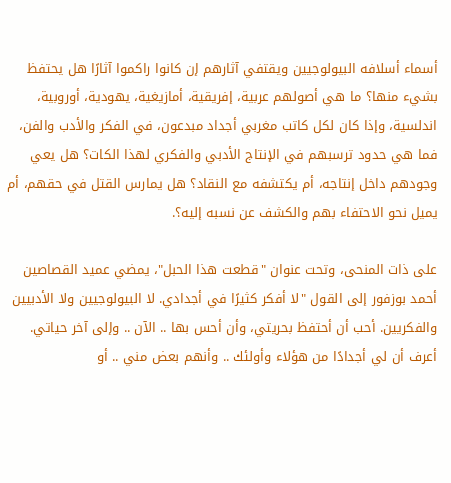أسماء أسلافه البيولوجيين ويقتفي آثارهم إن كانوا راكموا آثارًا هل يحتفظ بشيء منها؟ ما هي أصولهم عربية، إفريقية، أمازيغية، يهودية، أوروبية، اندلسية، وإذا كان لكل كاتب مغربي أجداد مبدعون، في الفكر والأدب والفن، فما هي حدود ترسبهم في الإنتاج الأدبي والفكري لهذا الكات؟ هل يعي وجودهم داخل إنتاجه، أم يكتشفه مع النقاد؟ هل يمارس القتل في حقهم، أم يميل نحو الاحتفاء بهم والكشف عن نسبه إليه؟.

على ذات المنحى، وتحت عنوان "قطعت هذا الحبل"، يمضي عميد القصاصين أحمد بوزفور إلى القول "لا أفكر كثيرًا في أجدادي. لا البيولوجيين ولا الأدبيين والفكريين. أحب أن أحتفظ بحريتي، وأن أحس بها .. الآن .. وإلى آخر حياتي. أعرف أن لي أجدادًا من هؤلاء وأولئك .. وأنهم بعض مني .. أو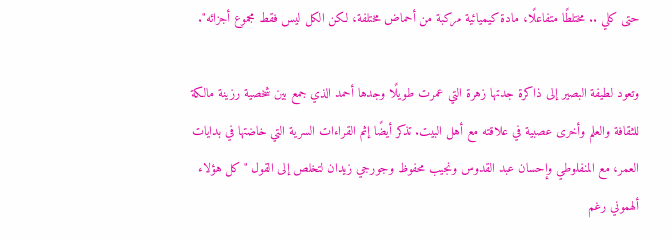حتى كلي .. مختلطًا متفاعلًا، مادة كيميائية مركبة من أحماض مختلفة، لكن الكل ليس فقط مجموع أجزائه".

وتعود لطيفة البصير إلى ذاكرة جدتها زهرة التي عمرت طويلًا وجدها أحمد الذي جمع بين شخصية رزينة مالكة للثقافة والعلم وأخرى عصبية في علاقته مع أهل البيت. تذكر أيضًا إثم القراءات السرية التي خاضتها في بدايات العمر، مع المنفلوطي وإحسان عبد القدوس ونجيب محفوظ وجورجي زيدان لتخلص إلى القول "كل هؤلاء ألهموني رغم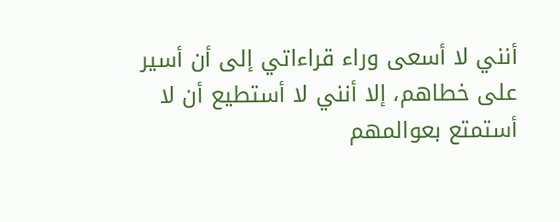أنني لا أسعى وراء قراءاتي إلى أن أسير على خطاهم، إلا أنني لا أستطيع أن لا أستمتع بعوالمهم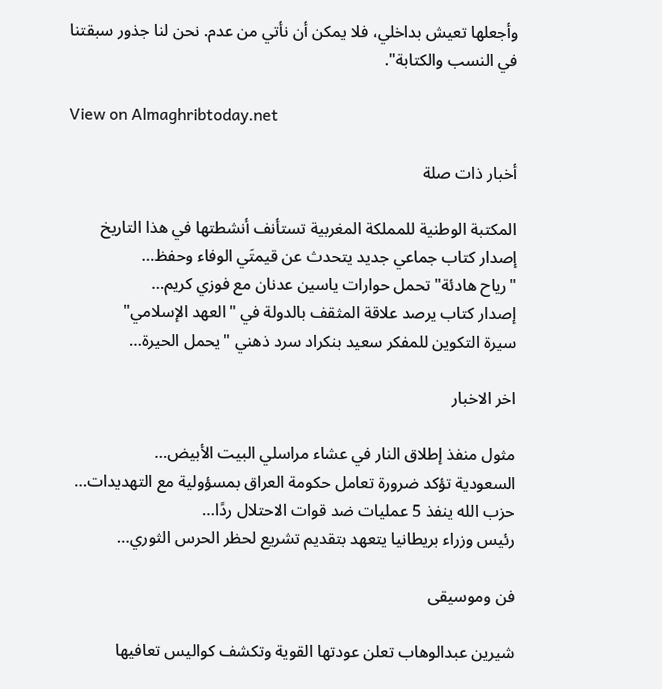وأجعلها تعيش بداخلي، فلا يمكن أن نأتي من عدم. نحن لنا جذور سبقتنا في النسب والكتابة".

View on Almaghribtoday.net

أخبار ذات صلة

المكتبة الوطنية للمملكة المغربية تستأنف أنشطتها في هذا التاريخ
إصدار كتاب جماعي جديد يتحدث عن قيمتَي الوفاء وحفظ…
"رياح هادئة" تحمل حوارات ياسين عدنان مع فوزي كريم…
إصدار كتاب يرصد علاقة المثقف بالدولة في "العهد الإسلامي"
سيرة التكوين للمفكر سعيد بنكراد سرد ذهني "يحمل الحيرة…

اخر الاخبار

مثول منفذ إطلاق النار في عشاء مراسلي البيت الأبيض…
السعودية تؤكد ضرورة تعامل حكومة العراق بمسؤولية مع التهديدات…
حزب الله ينفذ 5 عمليات ضد قوات الاحتلال ردًا…
رئيس وزراء بريطانيا يتعهد بتقديم تشريع لحظر الحرس الثوري…

فن وموسيقى

شيرين عبدالوهاب تعلن عودتها القوية وتكشف كواليس تعافيها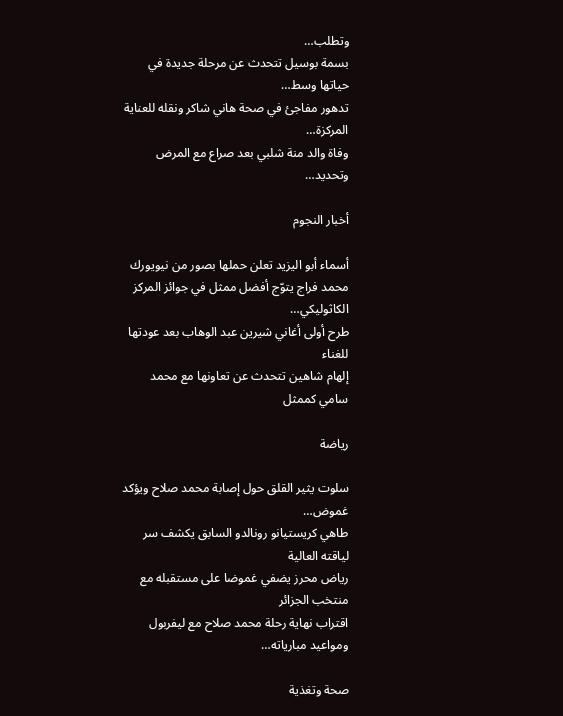وتطلب…
بسمة بوسيل تتحدث عن مرحلة جديدة في حياتها وسط…
تدهور مفاجئ في صحة هاني شاكر ونقله للعناية المركزة…
وفاة والد منة شلبي بعد صراع مع المرض وتحديد…

أخبار النجوم

أسماء أبو اليزيد تعلن حملها بصور من نيويورك
محمد فراج يتوّج أفضل ممثل في جوائز المركز الكاثوليكي…
طرح أولى أغاني شيرين عبد الوهاب بعد عودتها للغناء
إلهام شاهين تتحدث عن تعاونها مع محمد سامي كممثل

رياضة

سلوت يثير القلق حول إصابة محمد صلاح ويؤكد غموض…
طاهي كريستيانو رونالدو السابق يكشف سر لياقته العالية
رياض محرز يضفي غموضا على مستقبله مع منتخب الجزائر
اقتراب نهاية رحلة محمد صلاح مع ليفربول ومواعيد مبارياته…

صحة وتغذية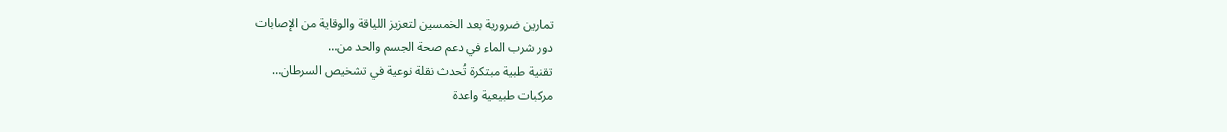تمارين ضرورية بعد الخمسين لتعزيز اللياقة والوقاية من الإصابات
دور شرب الماء في دعم صحة الجسم والحد من…
تقنية طبية مبتكرة تُحدث نقلة نوعية في تشخيص السرطان…
مركبات طبيعية واعدة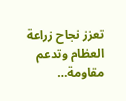تعزز نجاح زراعة العظام وتدعم مقاومة…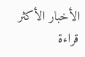الأخبار الأكثر قراءة